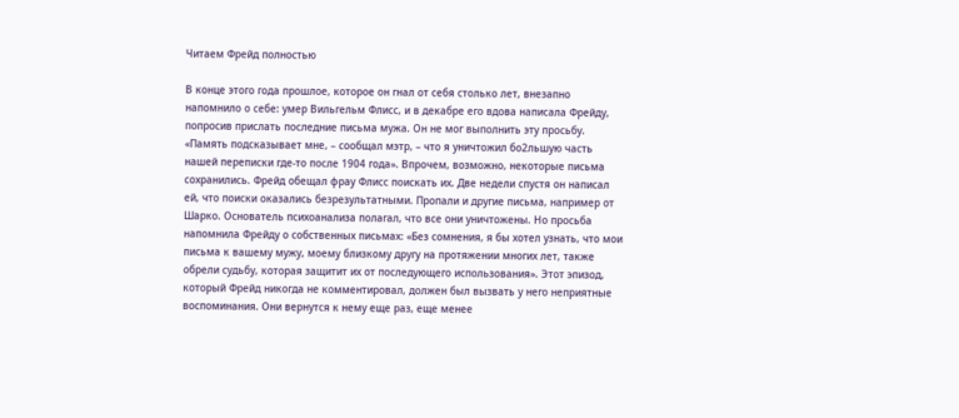Читаем Фрейд полностью

В конце этого года прошлое, которое он гнал от себя столько лет, внезапно напомнило о себе: умер Вильгельм Флисс, и в декабре его вдова написала Фрейду, попросив прислать последние письма мужа. Он не мог выполнить эту просьбу. «Память подсказывает мне, – сообщал мэтр, – что я уничтожил бо2льшую часть нашей переписки где-то после 1904 года». Впрочем, возможно, некоторые письма сохранились. Фрейд обещал фрау Флисс поискать их. Две недели спустя он написал ей, что поиски оказались безрезультатными. Пропали и другие письма, например от Шарко. Основатель психоанализа полагал, что все они уничтожены. Но просьба напомнила Фрейду о собственных письмах: «Без сомнения, я бы хотел узнать, что мои письма к вашему мужу, моему близкому другу на протяжении многих лет, также обрели судьбу, которая защитит их от последующего использования». Этот эпизод, который Фрейд никогда не комментировал, должен был вызвать у него неприятные воспоминания. Они вернутся к нему еще раз, еще менее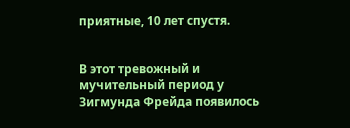приятные, 10 лет спустя.


В этот тревожный и мучительный период у Зигмунда Фрейда появилось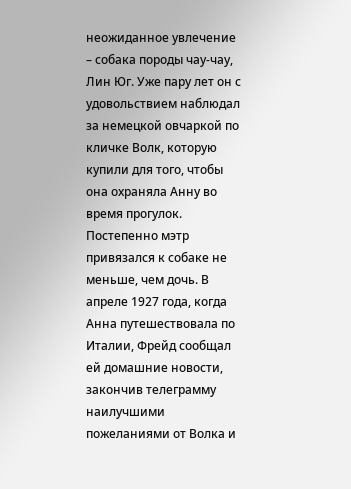неожиданное увлечение – собака породы чау-чау, Лин Юг. Уже пару лет он с удовольствием наблюдал за немецкой овчаркой по кличке Волк, которую купили для того, чтобы она охраняла Анну во время прогулок. Постепенно мэтр привязался к собаке не меньше, чем дочь. В апреле 1927 года, когда Анна путешествовала по Италии, Фрейд сообщал ей домашние новости, закончив телеграмму наилучшими пожеланиями от Волка и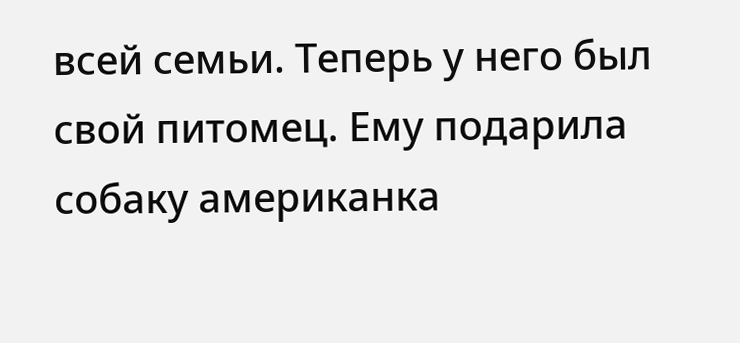всей семьи. Теперь у него был свой питомец. Ему подарила собаку американка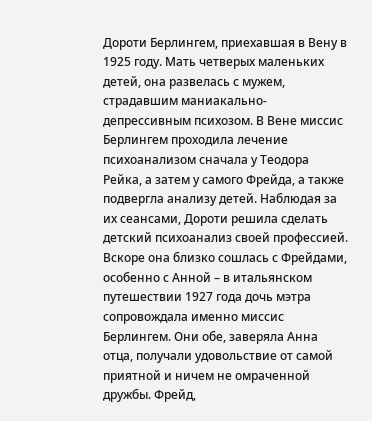Дороти Берлингем, приехавшая в Вену в 1925 году. Мать четверых маленьких детей, она развелась с мужем, страдавшим маниакально-депрессивным психозом. В Вене миссис Берлингем проходила лечение психоанализом сначала у Теодора Рейка, а затем у самого Фрейда, а также подвергла анализу детей. Наблюдая за их сеансами, Дороти решила сделать детский психоанализ своей профессией. Вскоре она близко сошлась с Фрейдами, особенно с Анной – в итальянском путешествии 1927 года дочь мэтра сопровождала именно миссис Берлингем. Они обе, заверяла Анна отца, получали удовольствие от самой приятной и ничем не омраченной дружбы. Фрейд,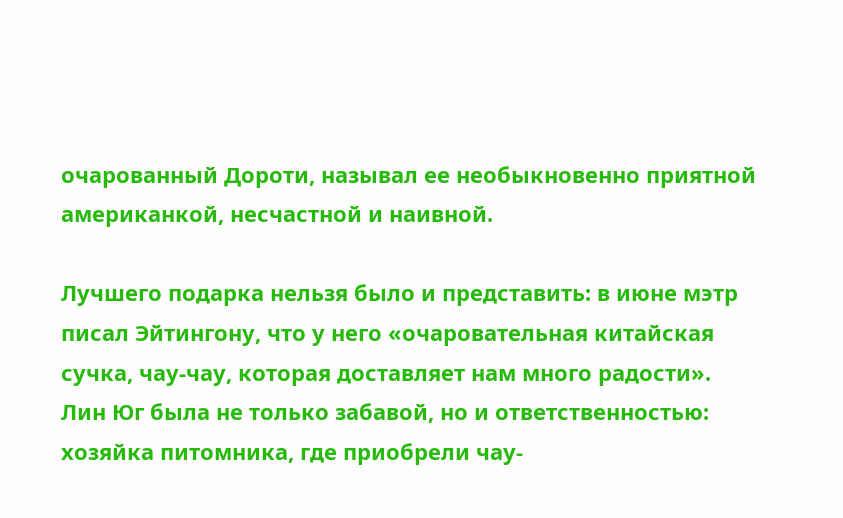очарованный Дороти, называл ее необыкновенно приятной американкой, несчастной и наивной.

Лучшего подарка нельзя было и представить: в июне мэтр писал Эйтингону, что у него «очаровательная китайская сучка, чау-чау, которая доставляет нам много радости». Лин Юг была не только забавой, но и ответственностью: хозяйка питомника, где приобрели чау-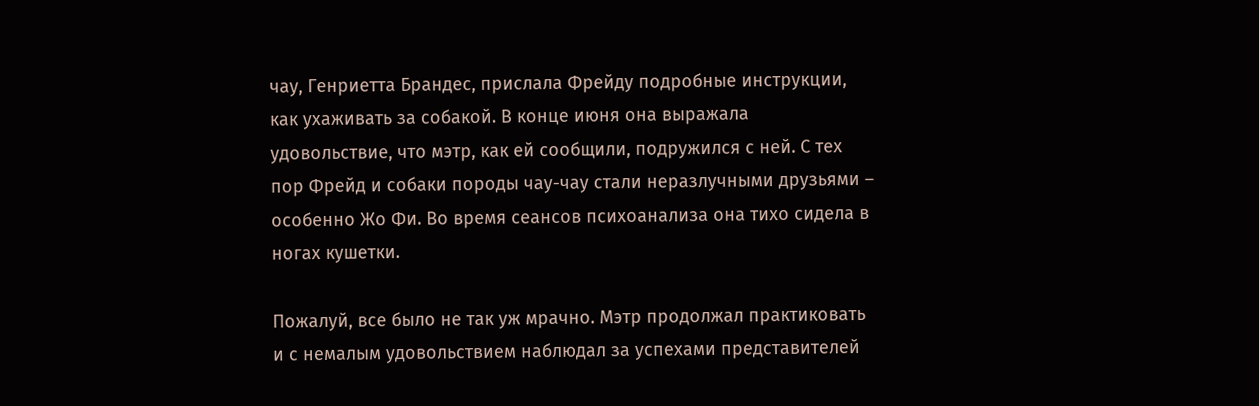чау, Генриетта Брандес, прислала Фрейду подробные инструкции, как ухаживать за собакой. В конце июня она выражала удовольствие, что мэтр, как ей сообщили, подружился с ней. С тех пор Фрейд и собаки породы чау-чау стали неразлучными друзьями – особенно Жо Фи. Во время сеансов психоанализа она тихо сидела в ногах кушетки.

Пожалуй, все было не так уж мрачно. Мэтр продолжал практиковать и с немалым удовольствием наблюдал за успехами представителей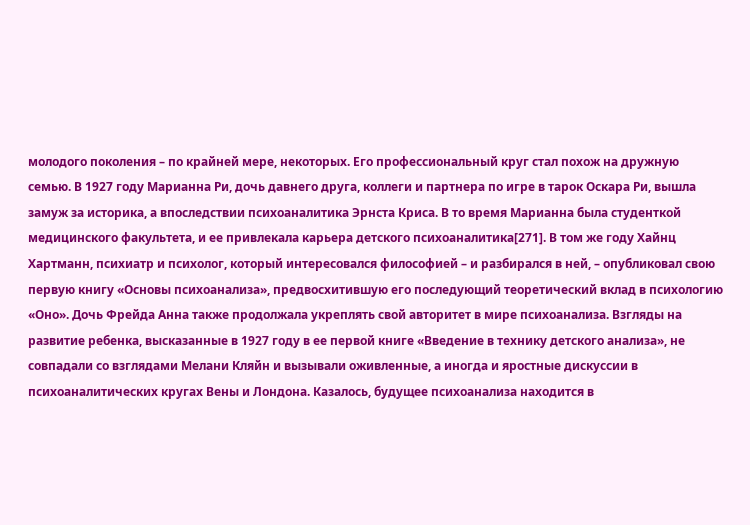молодого поколения – по крайней мере, некоторых. Его профессиональный круг стал похож на дружную семью. В 1927 году Марианна Ри, дочь давнего друга, коллеги и партнера по игре в тарок Оскара Ри, вышла замуж за историка, а впоследствии психоаналитика Эрнста Криса. В то время Марианна была студенткой медицинского факультета, и ее привлекала карьера детского психоаналитика[271]. В том же году Хайнц Хартманн, психиатр и психолог, который интересовался философией – и разбирался в ней, – опубликовал свою первую книгу «Основы психоанализа», предвосхитившую его последующий теоретический вклад в психологию «Оно». Дочь Фрейда Анна также продолжала укреплять свой авторитет в мире психоанализа. Взгляды на развитие ребенка, высказанные в 1927 году в ее первой книге «Введение в технику детского анализа», не совпадали со взглядами Мелани Кляйн и вызывали оживленные, а иногда и яростные дискуссии в психоаналитических кругах Вены и Лондона. Казалось, будущее психоанализа находится в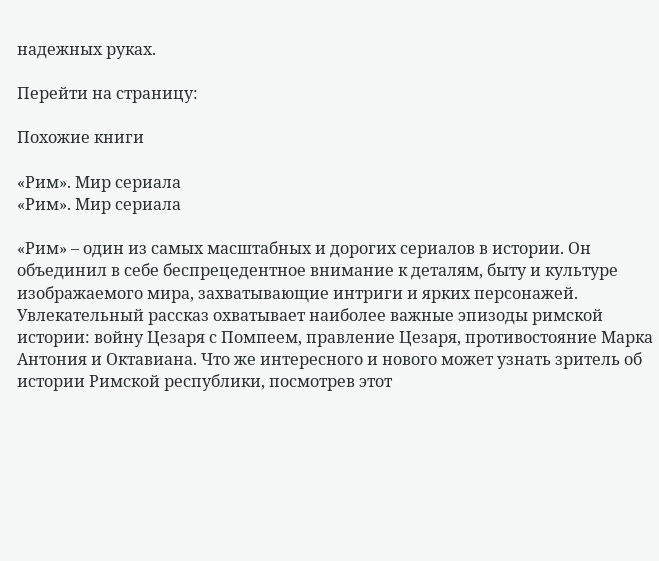надежных руках.

Перейти на страницу:

Похожие книги

«Рим». Мир сериала
«Рим». Мир сериала

«Рим» – один из самых масштабных и дорогих сериалов в истории. Он объединил в себе беспрецедентное внимание к деталям, быту и культуре изображаемого мира, захватывающие интриги и ярких персонажей. Увлекательный рассказ охватывает наиболее важные эпизоды римской истории: войну Цезаря с Помпеем, правление Цезаря, противостояние Марка Антония и Октавиана. Что же интересного и нового может узнать зритель об истории Римской республики, посмотрев этот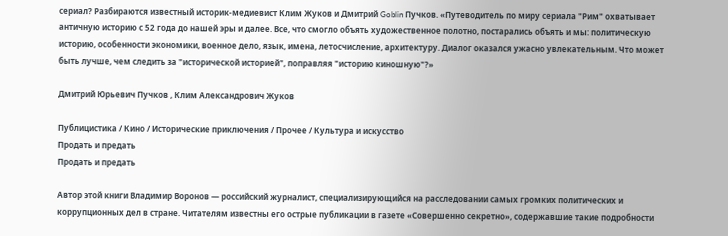сериал? Разбираются известный историк-медиевист Клим Жуков и Дмитрий Goblin Пучков. «Путеводитель по миру сериала "Рим" охватывает античную историю с 52 года до нашей эры и далее. Все, что смогло объять художественное полотно, постарались объять и мы: политическую историю, особенности экономики, военное дело, язык, имена, летосчисление, архитектуру. Диалог оказался ужасно увлекательным. Что может быть лучше, чем следить за "исторической историей", поправляя "историю киношную"?»

Дмитрий Юрьевич Пучков , Клим Александрович Жуков

Публицистика / Кино / Исторические приключения / Прочее / Культура и искусство
Продать и предать
Продать и предать

Автор этой книги Владимир Воронов — российский журналист, специализирующийся на расследовании самых громких политических и коррупционных дел в стране. Читателям известны его острые публикации в газете «Совершенно секретно», содержавшие такие подробности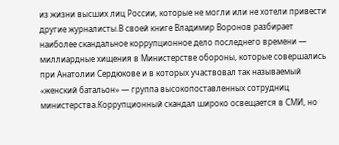из жизни высших лиц России, которые не могли или не хотели привести другие журналисты.В своей книге Владимир Воронов разбирает наиболее скандальное коррупционное дело последнего времени — миллиардные хищения в Министерстве обороны, которые совершались при Анатолии Сердюкове и в которых участвовал так называемый «женский батальон» — группа высокопоставленных сотрудниц министерства.Коррупционный скандал широко освещается в СМИ, но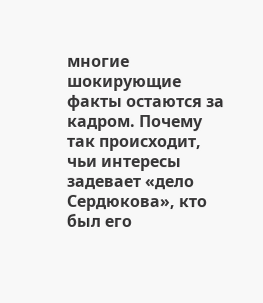многие шокирующие факты остаются за кадром. Почему так происходит, чьи интересы задевает «дело Сердюкова», кто был его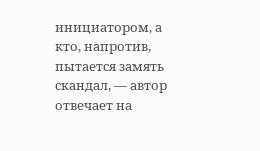инициатором, а кто, напротив, пытается замять скандал, — автор отвечает на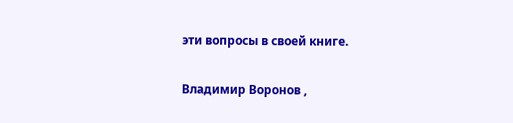эти вопросы в своей книге.

Владимир Воронов ,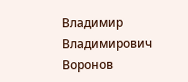Владимир Владимирович Воронов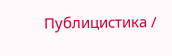Публицистика /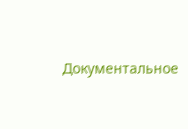Документальное